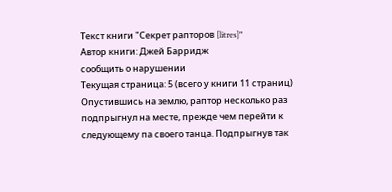Текст книги "Секрет рапторов [litres]"
Автор книги: Джей Барридж
сообщить о нарушении
Текущая страница: 5 (всего у книги 11 страниц)
Опустившись на землю, раптор несколько раз подпрыгнул на месте, прежде чем перейти к следующему па своего танца. Подпрыгнув так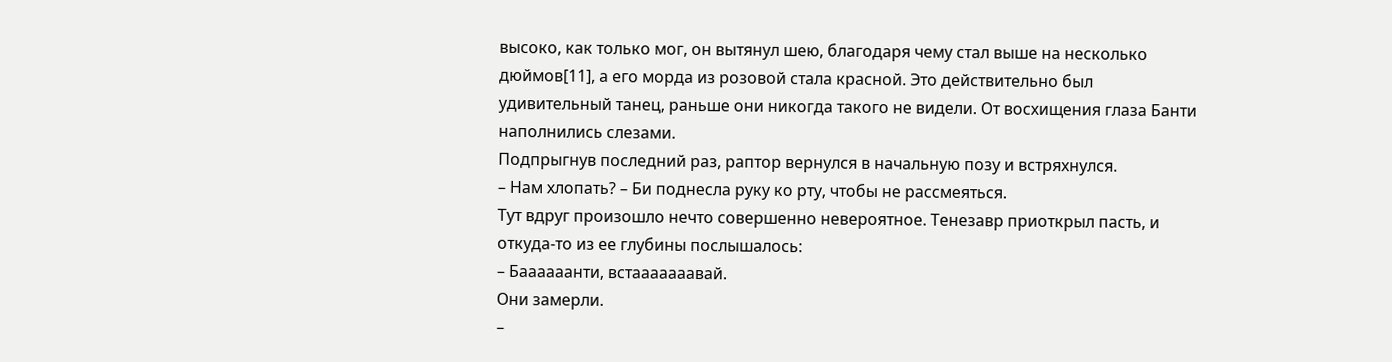высоко, как только мог, он вытянул шею, благодаря чему стал выше на несколько дюймов[11], а его морда из розовой стала красной. Это действительно был удивительный танец, раньше они никогда такого не видели. От восхищения глаза Банти наполнились слезами.
Подпрыгнув последний раз, раптор вернулся в начальную позу и встряхнулся.
– Нам хлопать? – Би поднесла руку ко рту, чтобы не рассмеяться.
Тут вдруг произошло нечто совершенно невероятное. Тенезавр приоткрыл пасть, и откуда-то из ее глубины послышалось:
– Баааааанти, встааааааавай.
Они замерли.
–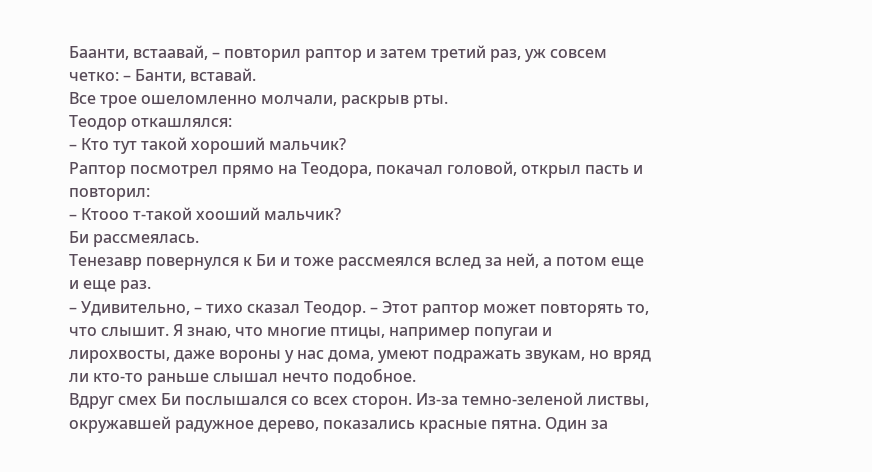Баанти, встаавай, – повторил раптор и затем третий раз, уж совсем четко: – Банти, вставай.
Все трое ошеломленно молчали, раскрыв рты.
Теодор откашлялся:
– Кто тут такой хороший мальчик?
Раптор посмотрел прямо на Теодора, покачал головой, открыл пасть и повторил:
– Ктооо т-такой хооший мальчик?
Би рассмеялась.
Тенезавр повернулся к Би и тоже рассмеялся вслед за ней, а потом еще и еще раз.
– Удивительно, – тихо сказал Теодор. – Этот раптор может повторять то, что слышит. Я знаю, что многие птицы, например попугаи и лирохвосты, даже вороны у нас дома, умеют подражать звукам, но вряд ли кто-то раньше слышал нечто подобное.
Вдруг смех Би послышался со всех сторон. Из-за темно-зеленой листвы, окружавшей радужное дерево, показались красные пятна. Один за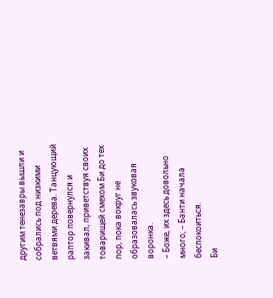другим тенезавры вышли и собрались под низкими ветвями дерева. Танцующий раптор повернулся и закивал, приветствуя своих товарищей смехом Би до тех пор, пока вокруг не образовалась звуковая воронка.
– Боже, их здесь довольно много, – Банти начала беспокоиться.
Би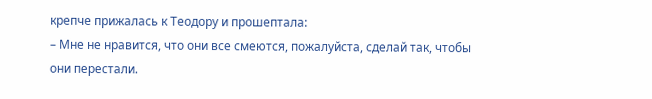крепче прижалась к Теодору и прошептала:
– Мне не нравится, что они все смеются, пожалуйста, сделай так, чтобы они перестали.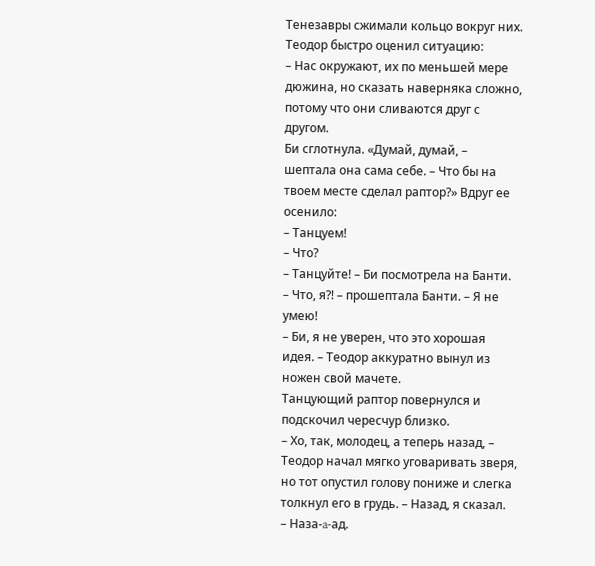Тенезавры сжимали кольцо вокруг них.
Теодор быстро оценил ситуацию:
– Нас окружают, их по меньшей мере дюжина, но сказать наверняка сложно, потому что они сливаются друг с другом.
Би сглотнула. «Думай, думай, – шептала она сама себе. – Что бы на твоем месте сделал раптор?» Вдруг ее осенило:
– Танцуем!
– Что?
– Танцуйте! – Би посмотрела на Банти.
– Что, я?! – прошептала Банти. – Я не умею!
– Би, я не уверен, что это хорошая идея. – Теодор аккуратно вынул из ножен свой мачете.
Танцующий раптор повернулся и подскочил чересчур близко.
– Хо, так, молодец, а теперь назад, – Теодор начал мягко уговаривать зверя, но тот опустил голову пониже и слегка толкнул его в грудь. – Назад, я сказал.
– Наза-a-ад.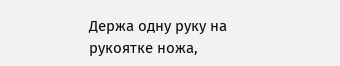Держа одну руку на рукоятке ножа,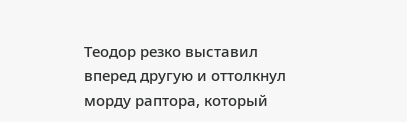Теодор резко выставил вперед другую и оттолкнул морду раптора, который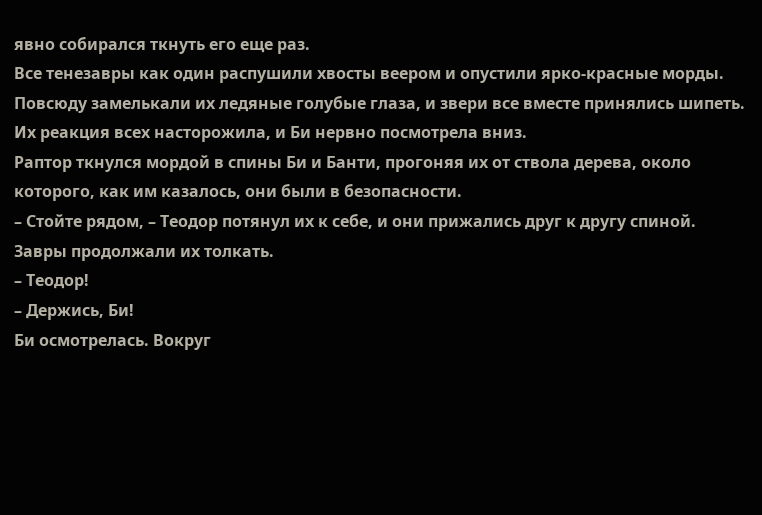явно собирался ткнуть его еще раз.
Все тенезавры как один распушили хвосты веером и опустили ярко-красные морды. Повсюду замелькали их ледяные голубые глаза, и звери все вместе принялись шипеть.
Их реакция всех насторожила, и Би нервно посмотрела вниз.
Раптор ткнулся мордой в спины Би и Банти, прогоняя их от ствола дерева, около которого, как им казалось, они были в безопасности.
– Стойте рядом, – Теодор потянул их к себе, и они прижались друг к другу спиной.
Завры продолжали их толкать.
– Теодор!
– Держись, Би!
Би осмотрелась. Вокруг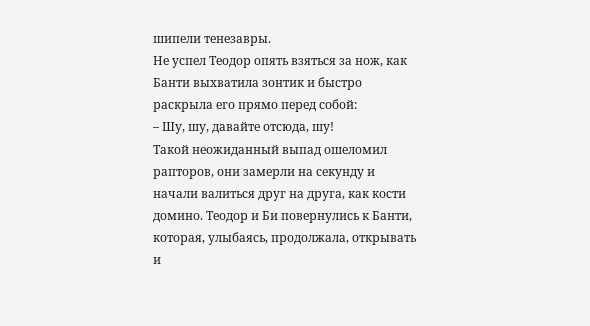шипели тенезавры.
Не успел Теодор опять взяться за нож, как Банти выхватила зонтик и быстро раскрыла его прямо перед собой:
– Шу, шу, давайте отсюда, шу!
Такой неожиданный выпад ошеломил рапторов, они замерли на секунду и начали валиться друг на друга, как кости домино. Теодор и Би повернулись к Банти, которая, улыбаясь, продолжала, открывать и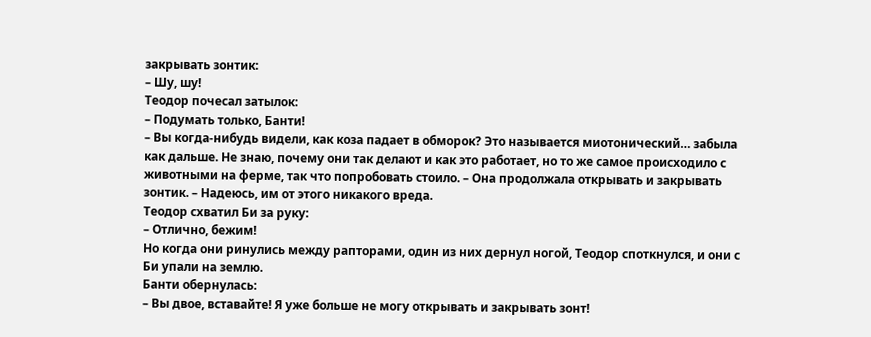закрывать зонтик:
– Шу, шу!
Теодор почесал затылок:
– Подумать только, Банти!
– Вы когда-нибудь видели, как коза падает в обморок? Это называется миотонический… забыла как дальше. Не знаю, почему они так делают и как это работает, но то же самое происходило с животными на ферме, так что попробовать стоило. – Она продолжала открывать и закрывать зонтик. – Надеюсь, им от этого никакого вреда.
Теодор схватил Би за руку:
– Отлично, бежим!
Но когда они ринулись между рапторами, один из них дернул ногой, Теодор споткнулся, и они с Би упали на землю.
Банти обернулась:
– Вы двое, вставайте! Я уже больше не могу открывать и закрывать зонт!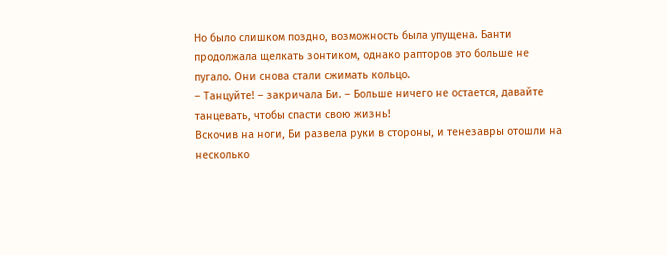Но было слишком поздно, возможность была упущена. Банти продолжала щелкать зонтиком, однако рапторов это больше не пугало. Они снова стали сжимать кольцо.
– Танцуйте! – закричала Би. – Больше ничего не остается, давайте танцевать, чтобы спасти свою жизнь!
Вскочив на ноги, Би развела руки в стороны, и тенезавры отошли на несколько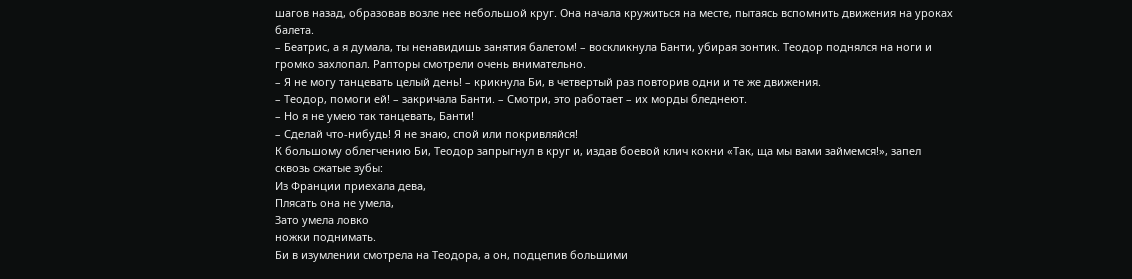шагов назад, образовав возле нее небольшой круг. Она начала кружиться на месте, пытаясь вспомнить движения на уроках балета.
– Беатрис, а я думала, ты ненавидишь занятия балетом! – воскликнула Банти, убирая зонтик. Теодор поднялся на ноги и громко захлопал. Рапторы смотрели очень внимательно.
– Я не могу танцевать целый день! – крикнула Би, в четвертый раз повторив одни и те же движения.
– Теодор, помоги ей! – закричала Банти. – Смотри, это работает – их морды бледнеют.
– Но я не умею так танцевать, Банти!
– Сделай что-нибудь! Я не знаю, спой или покривляйся!
К большому облегчению Би, Теодор запрыгнул в круг и, издав боевой клич кокни «Так, ща мы вами займемся!», запел сквозь сжатые зубы:
Из Франции приехала дева,
Плясать она не умела,
Зато умела ловко
ножки поднимать.
Би в изумлении смотрела на Теодора, а он, подцепив большими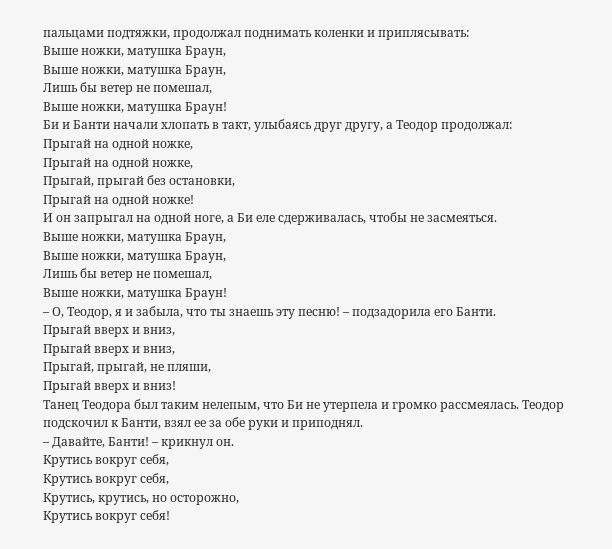пальцами подтяжки, продолжал поднимать коленки и приплясывать:
Выше ножки, матушка Браун,
Выше ножки, матушка Браун,
Лишь бы ветер не помешал,
Выше ножки, матушка Браун!
Би и Банти начали хлопать в такт, улыбаясь друг другу, а Теодор продолжал:
Прыгай на одной ножке,
Прыгай на одной ножке,
Прыгай, прыгай без остановки,
Прыгай на одной ножке!
И он запрыгал на одной ноге, а Би еле сдерживалась, чтобы не засмеяться.
Выше ножки, матушка Браун,
Выше ножки, матушка Браун,
Лишь бы ветер не помешал,
Выше ножки, матушка Браун!
– О, Теодор, я и забыла, что ты знаешь эту песню! – подзадорила его Банти.
Прыгай вверх и вниз,
Прыгай вверх и вниз,
Прыгай, прыгай, не пляши,
Прыгай вверх и вниз!
Танец Теодора был таким нелепым, что Би не утерпела и громко рассмеялась. Теодор подскочил к Банти, взял ее за обе руки и приподнял.
– Давайте, Банти! – крикнул он.
Крутись вокруг себя,
Крутись вокруг себя,
Крутись, крутись, но осторожно,
Крутись вокруг себя!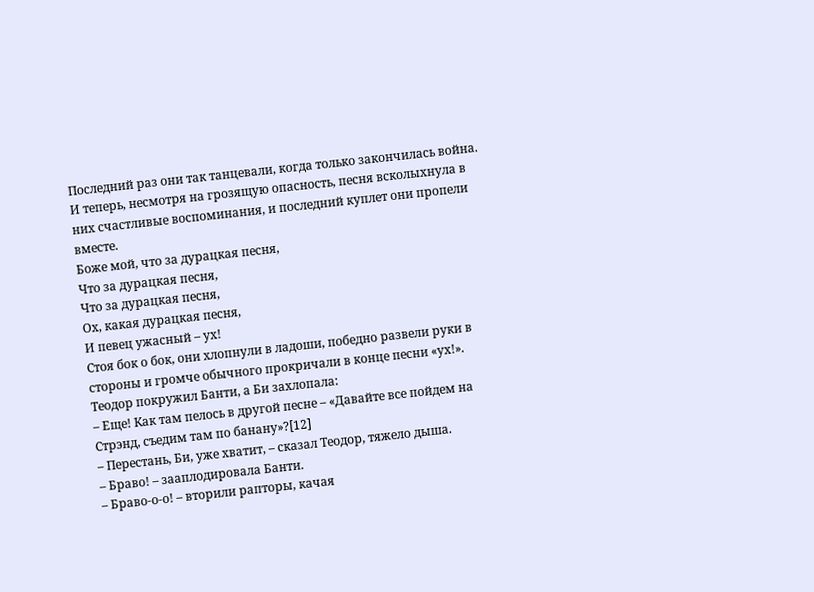Последний раз они так танцевали, когда только закончилась война. И теперь, несмотря на грозящую опасность, песня всколыхнула в них счастливые воспоминания, и последний куплет они пропели вместе.
Боже мой, что за дурацкая песня,
Что за дурацкая песня,
Что за дурацкая песня,
Ох, какая дурацкая песня,
И певец ужасный – ух!
Стоя бок о бок, они хлопнули в ладоши, победно развели руки в стороны и громче обычного прокричали в конце песни «ух!».
Теодор покружил Банти, а Би захлопала:
– Еще! Как там пелось в другой песне – «Давайте все пойдем на Стрэнд, съедим там по банану»?[12]
– Перестань, Би, уже хватит, – сказал Теодор, тяжело дыша.
– Браво! – зааплодировала Банти.
– Браво-о-о! – вторили рапторы, качая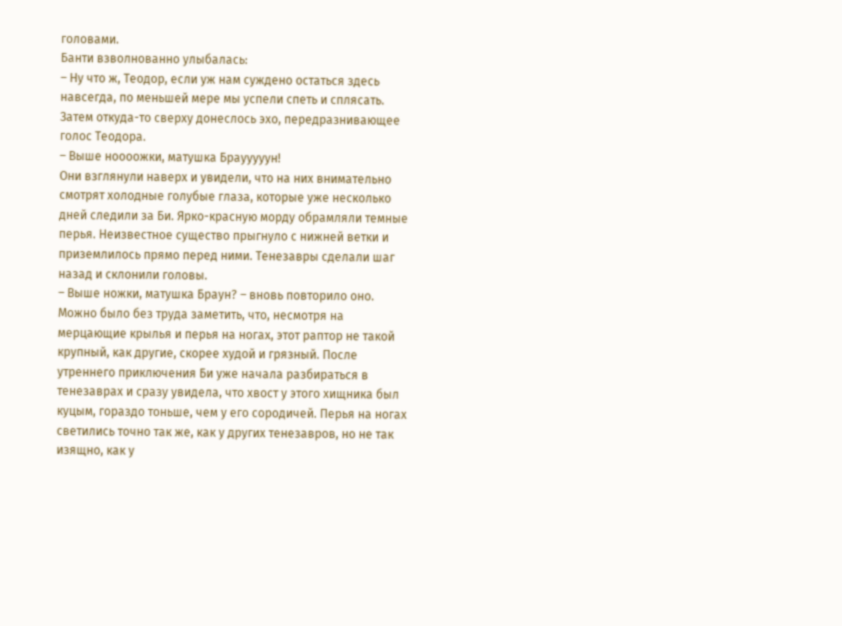головами.
Банти взволнованно улыбалась:
– Ну что ж, Теодор, если уж нам суждено остаться здесь навсегда, по меньшей мере мы успели спеть и сплясать.
Затем откуда-то сверху донеслось эхо, передразнивающее голос Теодора.
– Выше ноооожки, матушка Браууууун!
Они взглянули наверх и увидели, что на них внимательно смотрят холодные голубые глаза, которые уже несколько дней следили за Би. Ярко-красную морду обрамляли темные перья. Неизвестное существо прыгнуло с нижней ветки и приземлилось прямо перед ними. Тенезавры сделали шаг назад и склонили головы.
– Выше ножки, матушка Браун? – вновь повторило оно.
Можно было без труда заметить, что, несмотря на мерцающие крылья и перья на ногах, этот раптор не такой крупный, как другие, скорее худой и грязный. После утреннего приключения Би уже начала разбираться в тенезаврах и сразу увидела, что хвост у этого хищника был куцым, гораздо тоньше, чем у его сородичей. Перья на ногах светились точно так же, как у других тенезавров, но не так изящно, как у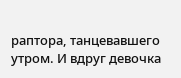раптора, танцевавшего утром. И вдруг девочка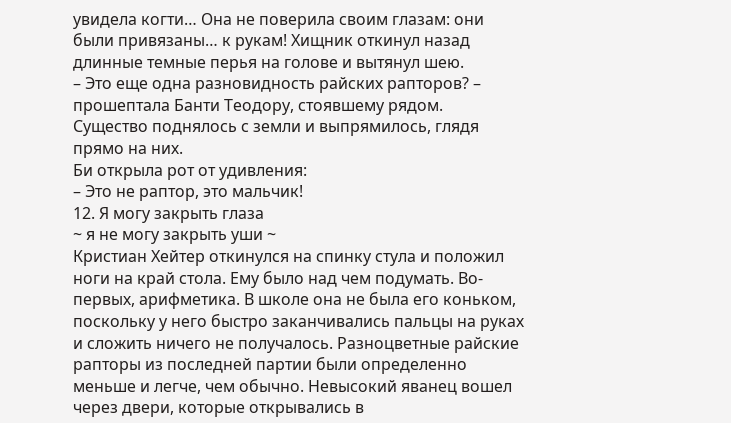увидела когти… Она не поверила своим глазам: они были привязаны… к рукам! Хищник откинул назад длинные темные перья на голове и вытянул шею.
– Это еще одна разновидность райских рапторов? – прошептала Банти Теодору, стоявшему рядом.
Существо поднялось с земли и выпрямилось, глядя прямо на них.
Би открыла рот от удивления:
– Это не раптор, это мальчик!
12. Я могу закрыть глаза
~ я не могу закрыть уши ~
Кристиан Хейтер откинулся на спинку стула и положил ноги на край стола. Ему было над чем подумать. Во-первых, арифметика. В школе она не была его коньком, поскольку у него быстро заканчивались пальцы на руках и сложить ничего не получалось. Разноцветные райские рапторы из последней партии были определенно меньше и легче, чем обычно. Невысокий яванец вошел через двери, которые открывались в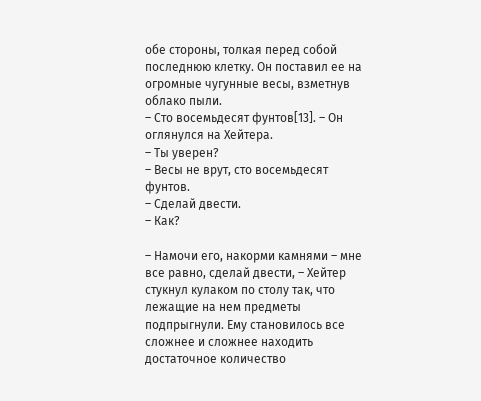обе стороны, толкая перед собой последнюю клетку. Он поставил ее на огромные чугунные весы, взметнув облако пыли.
– Сто восемьдесят фунтов[13]. – Он оглянулся на Хейтера.
– Ты уверен?
– Весы не врут, сто восемьдесят фунтов.
– Сделай двести.
– Как?

– Намочи его, накорми камнями – мне все равно, сделай двести, – Хейтер стукнул кулаком по столу так, что лежащие на нем предметы подпрыгнули. Ему становилось все сложнее и сложнее находить достаточное количество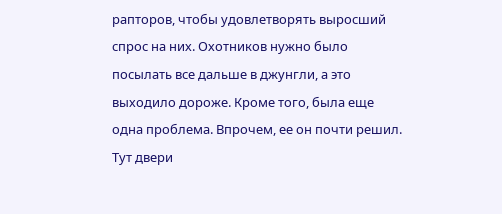рапторов, чтобы удовлетворять выросший спрос на них. Охотников нужно было посылать все дальше в джунгли, а это выходило дороже. Кроме того, была еще одна проблема. Впрочем, ее он почти решил. Тут двери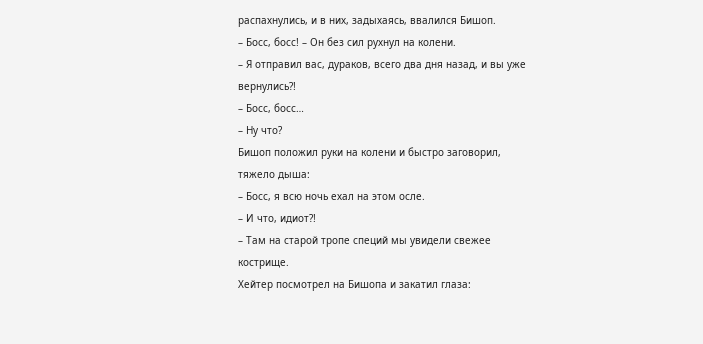распахнулись, и в них, задыхаясь, ввалился Бишоп.
– Босс, босс! – Он без сил рухнул на колени.
– Я отправил вас, дураков, всего два дня назад, и вы уже вернулись?!
– Босс, босс…
– Ну что?
Бишоп положил руки на колени и быстро заговорил, тяжело дыша:
– Босс, я всю ночь ехал на этом осле.
– И что, идиот?!
– Там на старой тропе специй мы увидели свежее кострище.
Хейтер посмотрел на Бишопа и закатил глаза: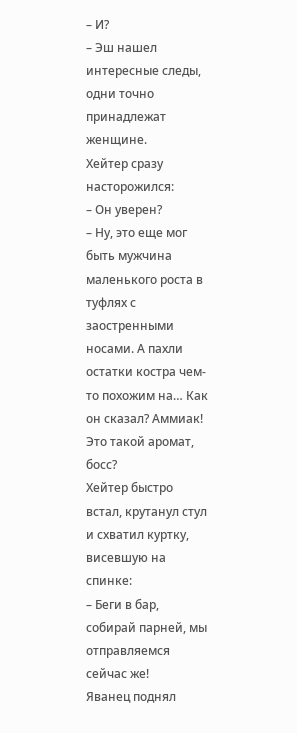– И?
– Эш нашел интересные следы, одни точно принадлежат женщине.
Хейтер сразу насторожился:
– Он уверен?
– Ну, это еще мог быть мужчина маленького роста в туфлях с заостренными носами. А пахли остатки костра чем-то похожим на… Как он сказал? Аммиак! Это такой аромат, босс?
Хейтер быстро встал, крутанул стул и схватил куртку, висевшую на спинке:
– Беги в бар, собирай парней, мы отправляемся сейчас же!
Яванец поднял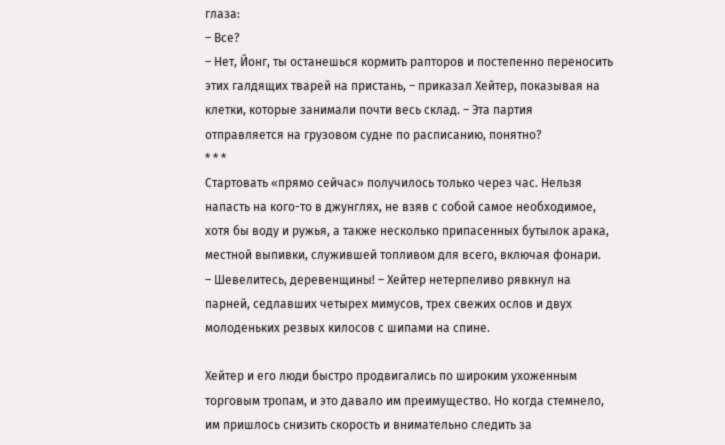глаза:
– Все?
– Нет, Йонг, ты останешься кормить рапторов и постепенно переносить этих галдящих тварей на пристань, – приказал Хейтер, показывая на клетки, которые занимали почти весь склад. – Эта партия отправляется на грузовом судне по расписанию, понятно?
* * *
Стартовать «прямо сейчас» получилось только через час. Нельзя напасть на кого-то в джунглях, не взяв с собой самое необходимое, хотя бы воду и ружья, а также несколько припасенных бутылок арака, местной выпивки, служившей топливом для всего, включая фонари.
– Шевелитесь, деревенщины! – Хейтер нетерпеливо рявкнул на парней, седлавших четырех мимусов, трех свежих ослов и двух молоденьких резвых килосов с шипами на спине.

Хейтер и его люди быстро продвигались по широким ухоженным торговым тропам, и это давало им преимущество. Но когда стемнело, им пришлось снизить скорость и внимательно следить за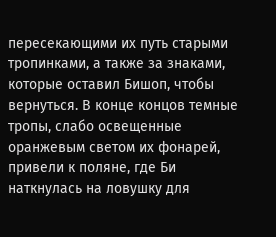пересекающими их путь старыми тропинками, а также за знаками, которые оставил Бишоп, чтобы вернуться. В конце концов темные тропы, слабо освещенные оранжевым светом их фонарей, привели к поляне, где Би наткнулась на ловушку для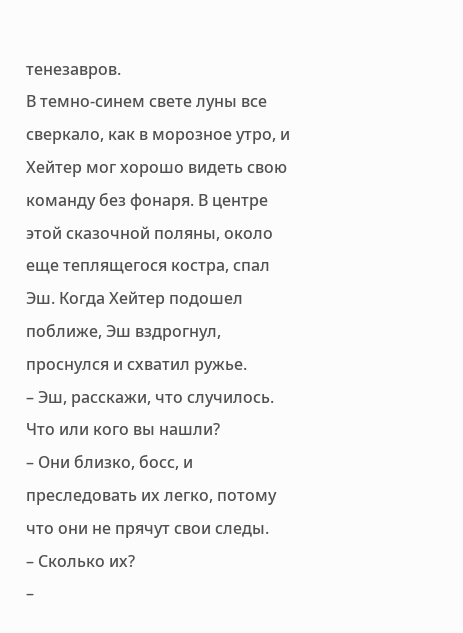тенезавров.
В темно-синем свете луны все сверкало, как в морозное утро, и Хейтер мог хорошо видеть свою команду без фонаря. В центре этой сказочной поляны, около еще теплящегося костра, спал Эш. Когда Хейтер подошел поближе, Эш вздрогнул, проснулся и схватил ружье.
– Эш, расскажи, что случилось. Что или кого вы нашли?
– Они близко, босс, и преследовать их легко, потому что они не прячут свои следы.
– Сколько их?
–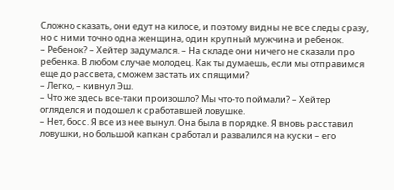Сложно сказать, они едут на килосе, и поэтому видны не все следы сразу, но с ними точно одна женщина, один крупный мужчина и ребенок.
– Ребенок? – Хейтер задумался. – На складе они ничего не сказали про ребенка. В любом случае молодец. Как ты думаешь, если мы отправимся еще до рассвета, сможем застать их спящими?
– Легко, – кивнул Эш.
– Что же здесь все-таки произошло? Мы что-то поймали? – Хейтер огляделся и подошел к сработавшей ловушке.
– Нет, босс. Я все из нее вынул. Она была в порядке. Я вновь расставил ловушки, но большой капкан сработал и развалился на куски – его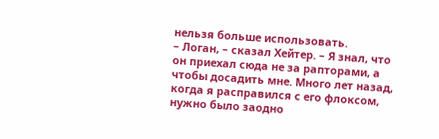нельзя больше использовать.
– Логан, – сказал Хейтер. – Я знал, что он приехал сюда не за рапторами, а чтобы досадить мне. Много лет назад, когда я расправился с его флоксом, нужно было заодно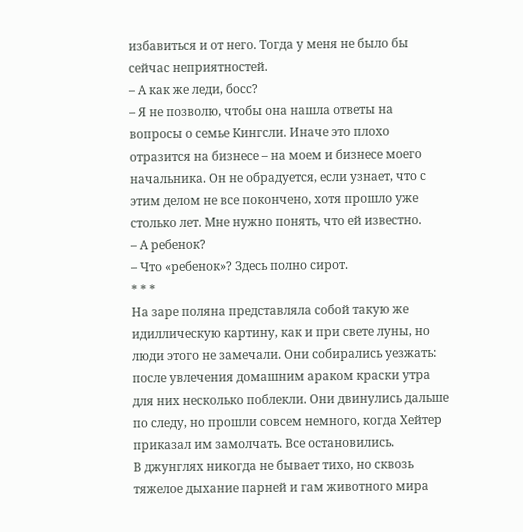избавиться и от него. Тогда у меня не было бы сейчас неприятностей.
– А как же леди, босс?
– Я не позволю, чтобы она нашла ответы на вопросы о семье Кингсли. Иначе это плохо отразится на бизнесе – на моем и бизнесе моего начальника. Он не обрадуется, если узнает, что с этим делом не все покончено, хотя прошло уже столько лет. Мне нужно понять, что ей известно.
– А ребенок?
– Что «ребенок»? Здесь полно сирот.
* * *
На заре поляна представляла собой такую же идиллическую картину, как и при свете луны, но люди этого не замечали. Они собирались уезжать: после увлечения домашним араком краски утра для них несколько поблекли. Они двинулись дальше по следу, но прошли совсем немного, когда Хейтер приказал им замолчать. Все остановились.
В джунглях никогда не бывает тихо, но сквозь тяжелое дыхание парней и гам животного мира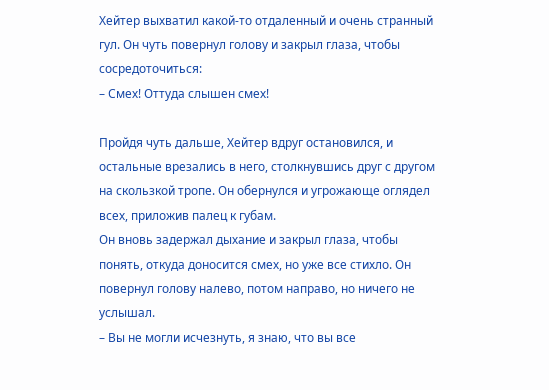Хейтер выхватил какой-то отдаленный и очень странный гул. Он чуть повернул голову и закрыл глаза, чтобы сосредоточиться:
– Смех! Оттуда слышен смех!

Пройдя чуть дальше, Хейтер вдруг остановился, и остальные врезались в него, столкнувшись друг с другом на скользкой тропе. Он обернулся и угрожающе оглядел всех, приложив палец к губам.
Он вновь задержал дыхание и закрыл глаза, чтобы понять, откуда доносится смех, но уже все стихло. Он повернул голову налево, потом направо, но ничего не услышал.
– Вы не могли исчезнуть, я знаю, что вы все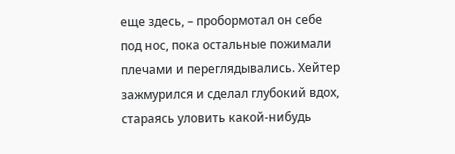еще здесь, – пробормотал он себе под нос, пока остальные пожимали плечами и переглядывались. Хейтер зажмурился и сделал глубокий вдох, стараясь уловить какой-нибудь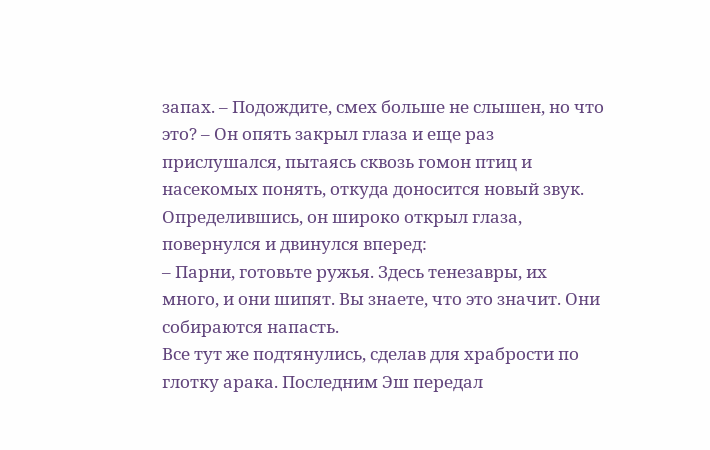запах. – Подождите, смех больше не слышен, но что это? – Он опять закрыл глаза и еще раз прислушался, пытаясь сквозь гомон птиц и насекомых понять, откуда доносится новый звук.
Определившись, он широко открыл глаза, повернулся и двинулся вперед:
– Парни, готовьте ружья. Здесь тенезавры, их много, и они шипят. Вы знаете, что это значит. Они собираются напасть.
Все тут же подтянулись, сделав для храбрости по глотку арака. Последним Эш передал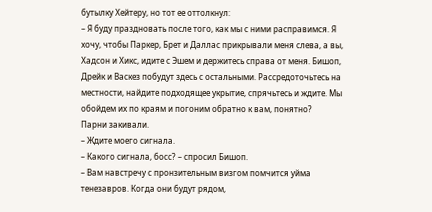бутылку Хейтеру, но тот ее оттолкнул:
– Я буду праздновать после того, как мы с ними расправимся. Я хочу, чтобы Паркер, Брет и Даллас прикрывали меня слева, а вы, Хадсон и Хикс, идите с Эшем и держитесь справа от меня. Бишоп, Дрейк и Васкез побудут здесь с остальными. Рассредоточьтесь на местности, найдите подходящее укрытие, спрячьтесь и ждите. Мы обойдем их по краям и погоним обратно к вам, понятно?
Парни закивали.
– Ждите моего сигнала.
– Какого сигнала, босс? – спросил Бишоп.
– Вам навстречу с пронзительным визгом помчится уйма тенезавров. Когда они будут рядом,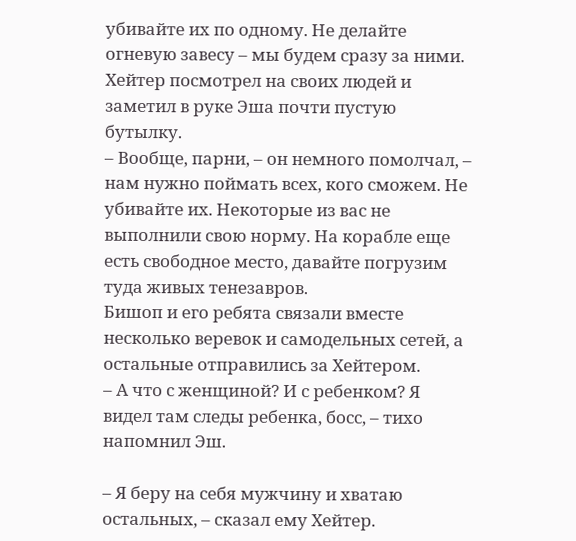убивайте их по одному. Не делайте огневую завесу – мы будем сразу за ними.
Хейтер посмотрел на своих людей и заметил в руке Эша почти пустую бутылку.
– Вообще, парни, – он немного помолчал, – нам нужно поймать всех, кого сможем. Не убивайте их. Некоторые из вас не выполнили свою норму. На корабле еще есть свободное место, давайте погрузим туда живых тенезавров.
Бишоп и его ребята связали вместе несколько веревок и самодельных сетей, а остальные отправились за Хейтером.
– А что с женщиной? И с ребенком? Я видел там следы ребенка, босс, – тихо напомнил Эш.

– Я беру на себя мужчину и хватаю остальных, – сказал ему Хейтер.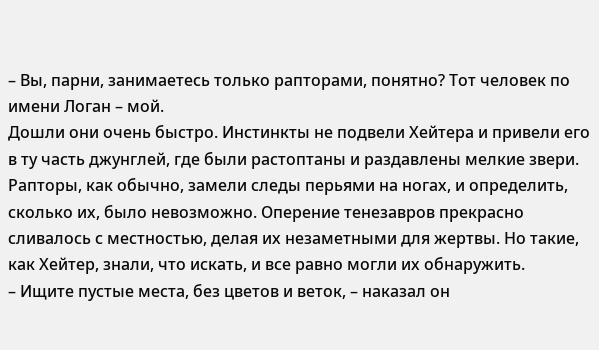– Вы, парни, занимаетесь только рапторами, понятно? Тот человек по имени Логан – мой.
Дошли они очень быстро. Инстинкты не подвели Хейтера и привели его в ту часть джунглей, где были растоптаны и раздавлены мелкие звери. Рапторы, как обычно, замели следы перьями на ногах, и определить, сколько их, было невозможно. Оперение тенезавров прекрасно сливалось с местностью, делая их незаметными для жертвы. Но такие, как Хейтер, знали, что искать, и все равно могли их обнаружить.
– Ищите пустые места, без цветов и веток, – наказал он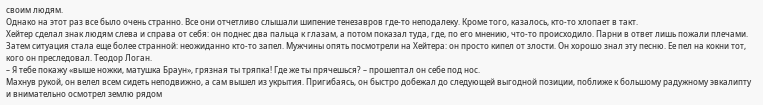своим людям.
Однако на этот раз все было очень странно. Все они отчетливо слышали шипение тенезавров где-то неподалеку. Кроме того, казалось, кто-то хлопает в такт.
Хейтер сделал знак людям слева и справа от себя: он поднес два пальца к глазам, а потом показал туда, где, по его мнению, что-то происходило. Парни в ответ лишь пожали плечами. Затем ситуация стала еще более странной: неожиданно кто-то запел. Мужчины опять посмотрели на Хейтера: он просто кипел от злости. Он хорошо знал эту песню. Ее пел на кокни тот, кого он преследовал. Теодор Логан.
– Я тебе покажу «выше ножки, матушка Браун», грязная ты тряпка! Где же ты прячешься? – прошептал он себе под нос.
Махнув рукой, он велел всем сидеть неподвижно, а сам вышел из укрытия. Пригибаясь, он быстро добежал до следующей выгодной позиции, поближе к большому радужному эвкалипту и внимательно осмотрел землю рядом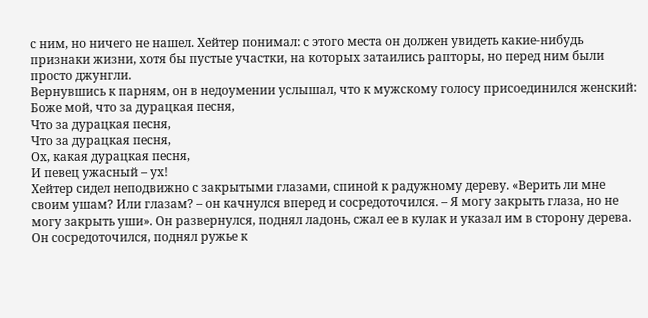с ним, но ничего не нашел. Хейтер понимал: с этого места он должен увидеть какие-нибудь признаки жизни, хотя бы пустые участки, на которых затаились рапторы, но перед ним были просто джунгли.
Вернувшись к парням, он в недоумении услышал, что к мужскому голосу присоединился женский:
Боже мой, что за дурацкая песня,
Что за дурацкая песня,
Что за дурацкая песня,
Ох, какая дурацкая песня,
И певец ужасный – ух!
Хейтер сидел неподвижно с закрытыми глазами, спиной к радужному дереву. «Верить ли мне своим ушам? Или глазам? – он качнулся вперед и сосредоточился. – Я могу закрыть глаза, но не могу закрыть уши». Он развернулся, поднял ладонь, сжал ее в кулак и указал им в сторону дерева. Он сосредоточился, поднял ружье к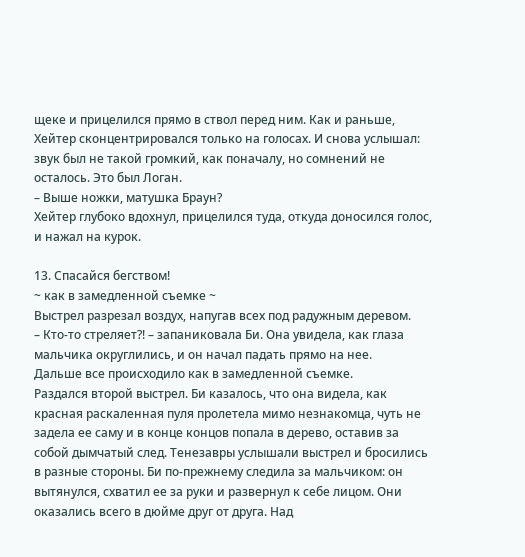щеке и прицелился прямо в ствол перед ним. Как и раньше, Хейтер сконцентрировался только на голосах. И снова услышал: звук был не такой громкий, как поначалу, но сомнений не осталось. Это был Логан.
– Выше ножки, матушка Браун?
Хейтер глубоко вдохнул, прицелился туда, откуда доносился голос, и нажал на курок.

13. Спасайся бегством!
~ как в замедленной съемке ~
Выстрел разрезал воздух, напугав всех под радужным деревом.
– Кто-то стреляет?! – запаниковала Би. Она увидела, как глаза мальчика округлились, и он начал падать прямо на нее.
Дальше все происходило как в замедленной съемке.
Раздался второй выстрел. Би казалось, что она видела, как красная раскаленная пуля пролетела мимо незнакомца, чуть не задела ее саму и в конце концов попала в дерево, оставив за собой дымчатый след. Тенезавры услышали выстрел и бросились в разные стороны. Би по-прежнему следила за мальчиком: он вытянулся, схватил ее за руки и развернул к себе лицом. Они оказались всего в дюйме друг от друга. Над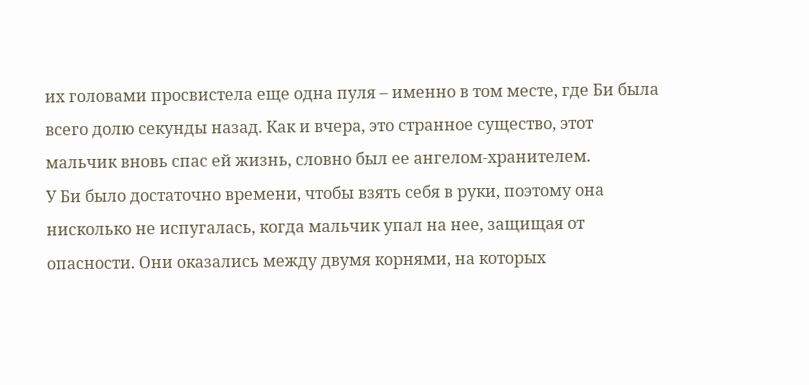их головами просвистела еще одна пуля – именно в том месте, где Би была всего долю секунды назад. Как и вчера, это странное существо, этот мальчик вновь спас ей жизнь, словно был ее ангелом-хранителем.
У Би было достаточно времени, чтобы взять себя в руки, поэтому она нисколько не испугалась, когда мальчик упал на нее, защищая от опасности. Они оказались между двумя корнями, на которых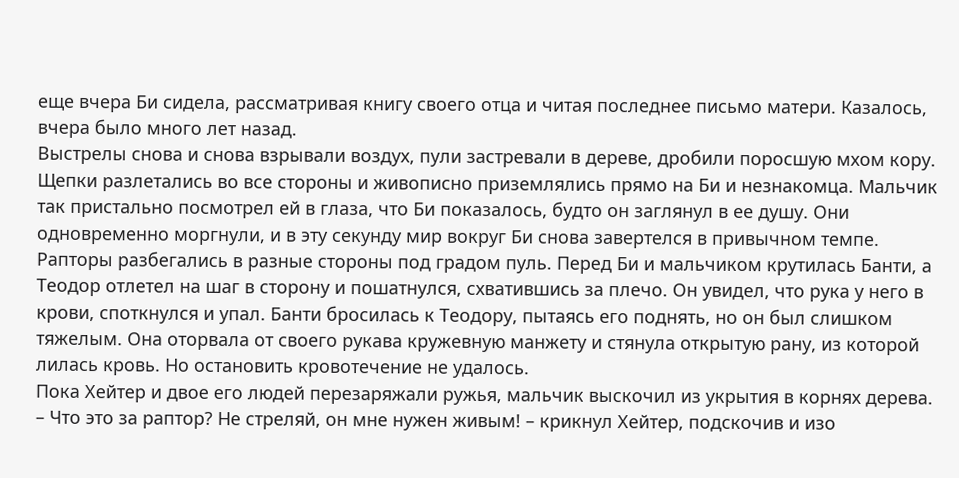еще вчера Би сидела, рассматривая книгу своего отца и читая последнее письмо матери. Казалось, вчера было много лет назад.
Выстрелы снова и снова взрывали воздух, пули застревали в дереве, дробили поросшую мхом кору. Щепки разлетались во все стороны и живописно приземлялись прямо на Би и незнакомца. Мальчик так пристально посмотрел ей в глаза, что Би показалось, будто он заглянул в ее душу. Они одновременно моргнули, и в эту секунду мир вокруг Би снова завертелся в привычном темпе.
Рапторы разбегались в разные стороны под градом пуль. Перед Би и мальчиком крутилась Банти, а Теодор отлетел на шаг в сторону и пошатнулся, схватившись за плечо. Он увидел, что рука у него в крови, споткнулся и упал. Банти бросилась к Теодору, пытаясь его поднять, но он был слишком тяжелым. Она оторвала от своего рукава кружевную манжету и стянула открытую рану, из которой лилась кровь. Но остановить кровотечение не удалось.
Пока Хейтер и двое его людей перезаряжали ружья, мальчик выскочил из укрытия в корнях дерева.
– Что это за раптор? Не стреляй, он мне нужен живым! – крикнул Хейтер, подскочив и изо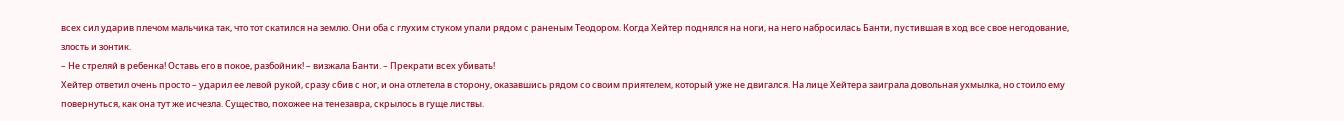всех сил ударив плечом мальчика так, что тот скатился на землю. Они оба с глухим стуком упали рядом с раненым Теодором. Когда Хейтер поднялся на ноги, на него набросилась Банти, пустившая в ход все свое негодование, злость и зонтик.
– Не стреляй в ребенка! Оставь его в покое, разбойник! – визжала Банти. – Прекрати всех убивать!
Хейтер ответил очень просто – ударил ее левой рукой, сразу сбив с ног, и она отлетела в сторону, оказавшись рядом со своим приятелем, который уже не двигался. На лице Хейтера заиграла довольная ухмылка, но стоило ему повернуться, как она тут же исчезла. Существо, похожее на тенезавра, скрылось в гуще листвы.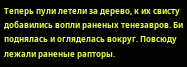Теперь пули летели за дерево, к их свисту добавились вопли раненых тенезавров. Би поднялась и огляделась вокруг. Повсюду лежали раненые рапторы.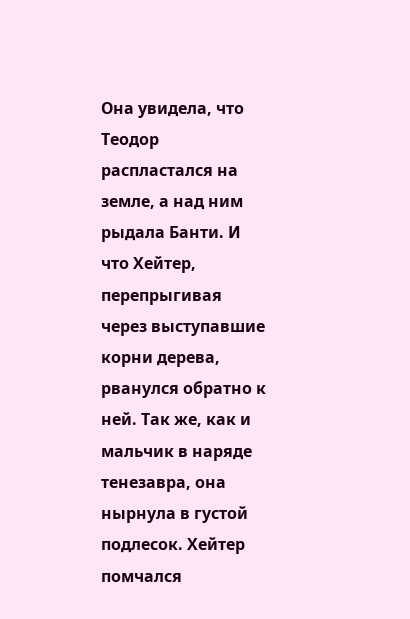Она увидела, что Теодор распластался на земле, а над ним рыдала Банти. И что Хейтер, перепрыгивая через выступавшие корни дерева, рванулся обратно к ней. Так же, как и мальчик в наряде тенезавра, она нырнула в густой подлесок. Хейтер помчался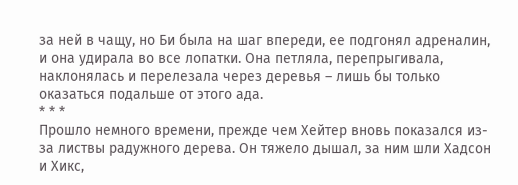за ней в чащу, но Би была на шаг впереди, ее подгонял адреналин, и она удирала во все лопатки. Она петляла, перепрыгивала, наклонялась и перелезала через деревья – лишь бы только оказаться подальше от этого ада.
* * *
Прошло немного времени, прежде чем Хейтер вновь показался из-за листвы радужного дерева. Он тяжело дышал, за ним шли Хадсон и Хикс,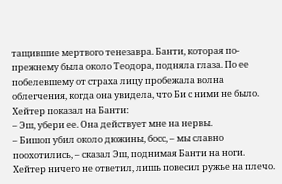тащившие мертвого тенезавра. Банти, которая по-прежнему была около Теодора, подняла глаза. По ее побелевшему от страха лицу пробежала волна облегчения, когда она увидела, что Би с ними не было.
Хейтер показал на Банти:
– Эш, убери ее. Она действует мне на нервы.
– Бишоп убил около дюжины, босс, – мы славно поохотились, – сказал Эш, поднимая Банти на ноги.
Хейтер ничего не ответил, лишь повесил ружье на плечо.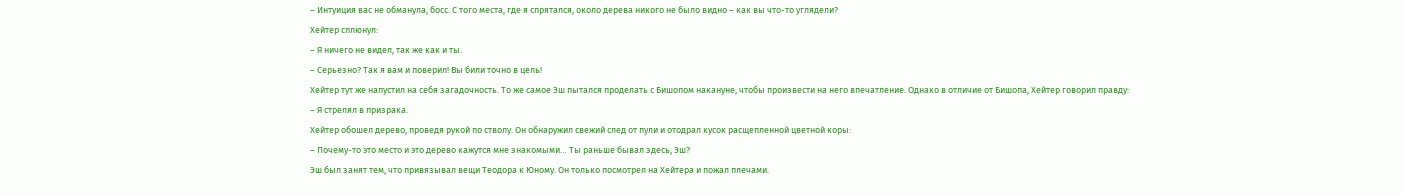– Интуиция вас не обманула, босс. С того места, где я спрятался, около дерева никого не было видно – как вы что-то углядели?
Хейтер сплюнул:
– Я ничего не видел, так же как и ты.
– Серьезно? Так я вам и поверил! Вы били точно в цель!
Хейтер тут же напустил на себя загадочность. То же самое Эш пытался проделать с Бишопом накануне, чтобы произвести на него впечатление. Однако в отличие от Бишопа, Хейтер говорил правду:
– Я стрелял в призрака.
Хейтер обошел дерево, проведя рукой по стволу. Он обнаружил свежий след от пули и отодрал кусок расщепленной цветной коры:
– Почему-то это место и это дерево кажутся мне знакомыми… Ты раньше бывал здесь, Эш?
Эш был занят тем, что привязывал вещи Теодора к Юному. Он только посмотрел на Хейтера и пожал плечами.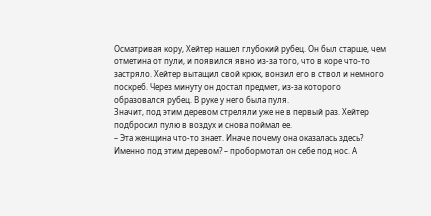Осматривая кору, Хейтер нашел глубокий рубец. Он был старше, чем отметина от пули, и появился явно из-за того, что в коре что-то застряло. Хейтер вытащил свой крюк, вонзил его в ствол и немного поскреб. Через минуту он достал предмет, из-за которого образовался рубец. В руке у него была пуля.
Значит, под этим деревом стреляли уже не в первый раз. Хейтер подбросил пулю в воздух и снова поймал ее.
– Эта женщина что-то знает. Иначе почему она оказалась здесь? Именно под этим деревом? – пробормотал он себе под нос. А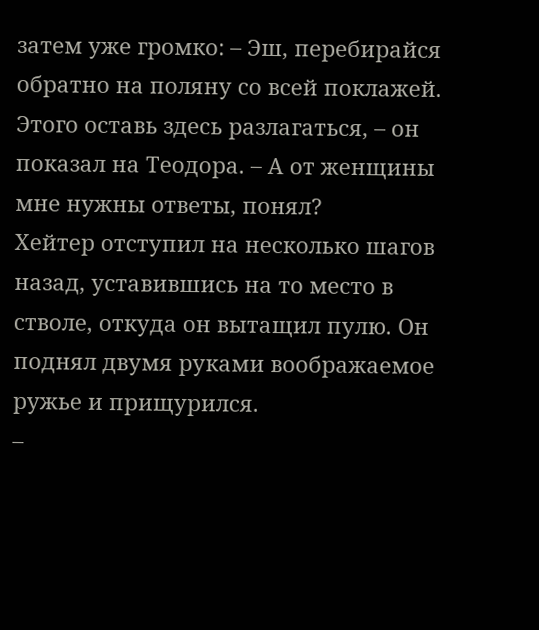затем уже громко: – Эш, перебирайся обратно на поляну со всей поклажей. Этого оставь здесь разлагаться, – он показал на Теодора. – А от женщины мне нужны ответы, понял?
Хейтер отступил на несколько шагов назад, уставившись на то место в стволе, откуда он вытащил пулю. Он поднял двумя руками воображаемое ружье и прищурился.
–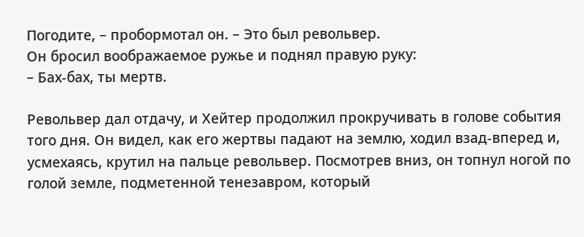Погодите, – пробормотал он. – Это был револьвер.
Он бросил воображаемое ружье и поднял правую руку:
– Бах-бах, ты мертв.

Револьвер дал отдачу, и Хейтер продолжил прокручивать в голове события того дня. Он видел, как его жертвы падают на землю, ходил взад-вперед и, усмехаясь, крутил на пальце револьвер. Посмотрев вниз, он топнул ногой по голой земле, подметенной тенезавром, который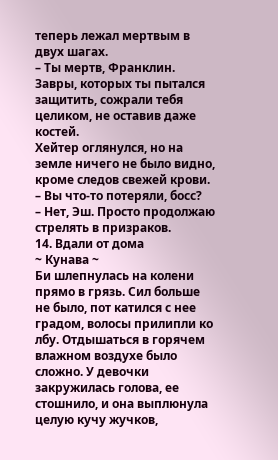теперь лежал мертвым в двух шагах.
– Ты мертв, Франклин. Завры, которых ты пытался защитить, сожрали тебя целиком, не оставив даже костей.
Хейтер оглянулся, но на земле ничего не было видно, кроме следов свежей крови.
– Вы что-то потеряли, босс?
– Нет, Эш. Просто продолжаю стрелять в призраков.
14. Вдали от дома
~ Кунава ~
Би шлепнулась на колени прямо в грязь. Сил больше не было, пот катился с нее градом, волосы прилипли ко лбу. Отдышаться в горячем влажном воздухе было сложно. У девочки закружилась голова, ее стошнило, и она выплюнула целую кучу жучков,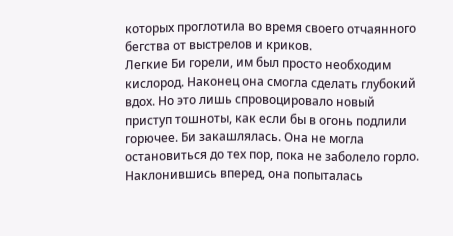которых проглотила во время своего отчаянного бегства от выстрелов и криков.
Легкие Би горели, им был просто необходим кислород. Наконец она смогла сделать глубокий вдох. Но это лишь спровоцировало новый приступ тошноты, как если бы в огонь подлили горючее. Би закашлялась. Она не могла остановиться до тех пор, пока не заболело горло. Наклонившись вперед, она попыталась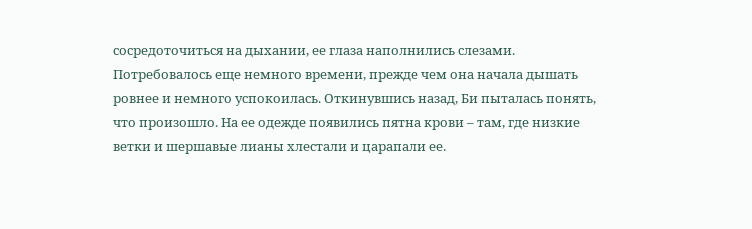сосредоточиться на дыхании, ее глаза наполнились слезами.
Потребовалось еще немного времени, прежде чем она начала дышать ровнее и немного успокоилась. Откинувшись назад, Би пыталась понять, что произошло. На ее одежде появились пятна крови – там, где низкие ветки и шершавые лианы хлестали и царапали ее.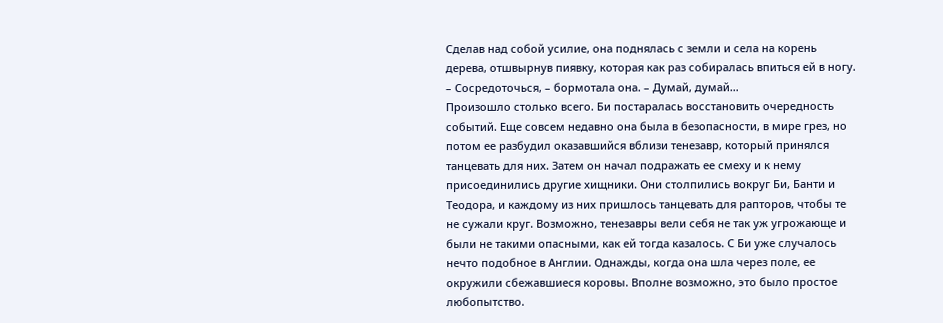Сделав над собой усилие, она поднялась с земли и села на корень дерева, отшвырнув пиявку, которая как раз собиралась впиться ей в ногу.
– Сосредоточься, – бормотала она. – Думай, думай…
Произошло столько всего. Би постаралась восстановить очередность событий. Еще совсем недавно она была в безопасности, в мире грез, но потом ее разбудил оказавшийся вблизи тенезавр, который принялся танцевать для них. Затем он начал подражать ее смеху и к нему присоединились другие хищники. Они столпились вокруг Би, Банти и Теодора, и каждому из них пришлось танцевать для рапторов, чтобы те не сужали круг. Возможно, тенезавры вели себя не так уж угрожающе и были не такими опасными, как ей тогда казалось. С Би уже случалось нечто подобное в Англии. Однажды, когда она шла через поле, ее окружили сбежавшиеся коровы. Вполне возможно, это было простое любопытство.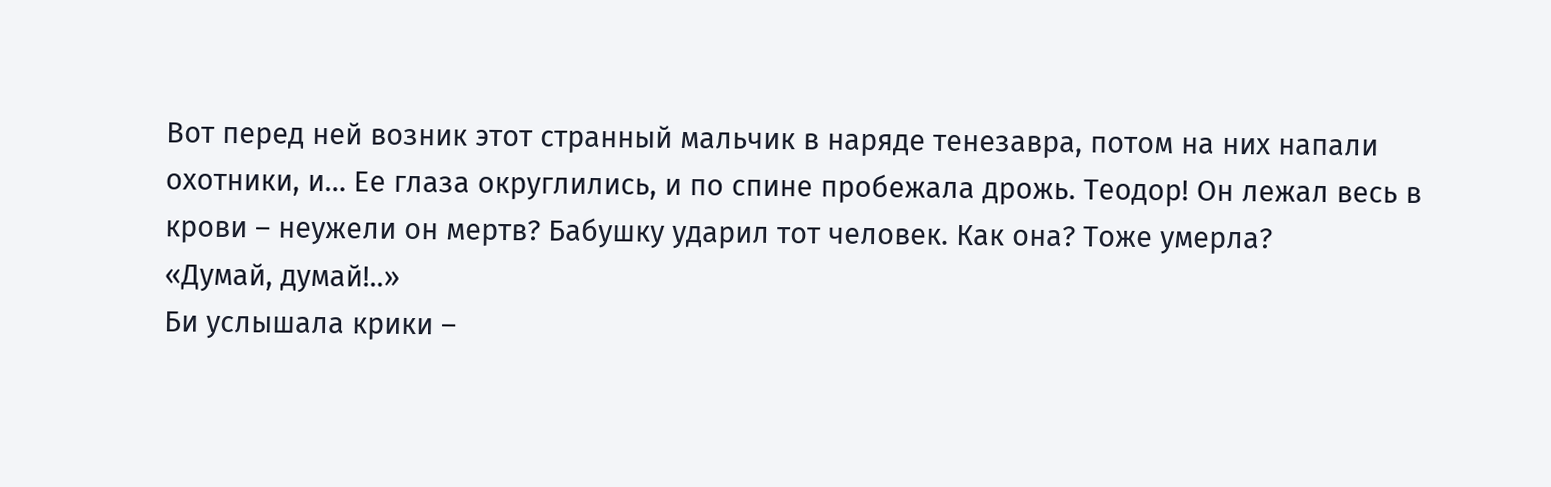Вот перед ней возник этот странный мальчик в наряде тенезавра, потом на них напали охотники, и… Ее глаза округлились, и по спине пробежала дрожь. Теодор! Он лежал весь в крови – неужели он мертв? Бабушку ударил тот человек. Как она? Тоже умерла?
«Думай, думай!..»
Би услышала крики –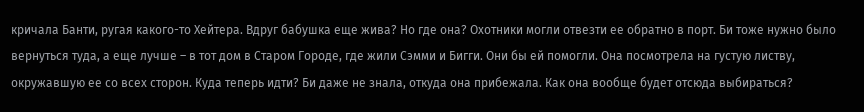кричала Банти, ругая какого-то Хейтера. Вдруг бабушка еще жива? Но где она? Охотники могли отвезти ее обратно в порт. Би тоже нужно было вернуться туда, а еще лучше – в тот дом в Старом Городе, где жили Сэмми и Бигги. Они бы ей помогли. Она посмотрела на густую листву, окружавшую ее со всех сторон. Куда теперь идти? Би даже не знала, откуда она прибежала. Как она вообще будет отсюда выбираться?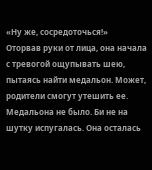«Ну же, сосредоточься!»
Оторвав руки от лица, она начала с тревогой ощупывать шею, пытаясь найти медальон. Может, родители смогут утешить ее. Медальона не было. Би не на шутку испугалась. Она осталась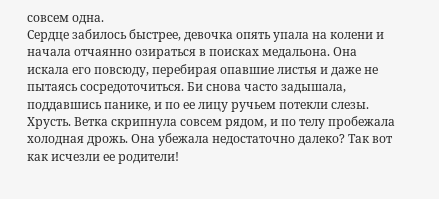совсем одна.
Сердце забилось быстрее, девочка опять упала на колени и начала отчаянно озираться в поисках медальона. Она искала его повсюду, перебирая опавшие листья и даже не пытаясь сосредоточиться. Би снова часто задышала, поддавшись панике, и по ее лицу ручьем потекли слезы.
Хрусть. Ветка скрипнула совсем рядом, и по телу пробежала холодная дрожь. Она убежала недостаточно далеко? Так вот как исчезли ее родители!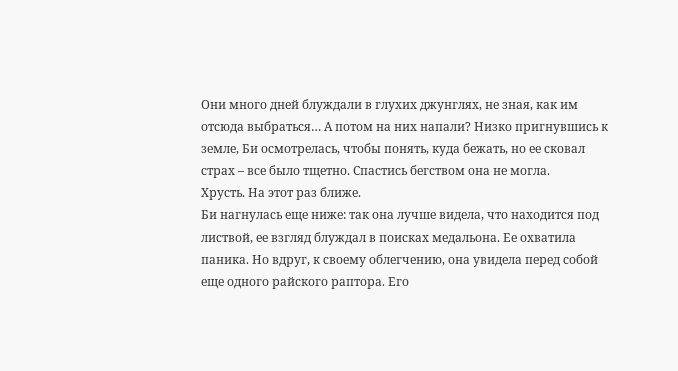Они много дней блуждали в глухих джунглях, не зная, как им отсюда выбраться… А потом на них напали? Низко пригнувшись к земле, Би осмотрелась, чтобы понять, куда бежать, но ее сковал страх – все было тщетно. Спастись бегством она не могла.
Хрусть. На этот раз ближе.
Би нагнулась еще ниже: так она лучше видела, что находится под листвой, ее взгляд блуждал в поисках медальона. Ее охватила паника. Но вдруг, к своему облегчению, она увидела перед собой еще одного райского раптора. Его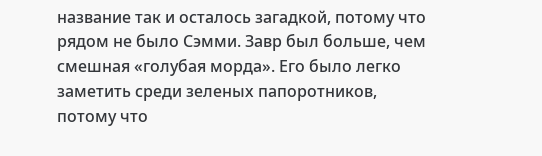название так и осталось загадкой, потому что рядом не было Сэмми. Завр был больше, чем смешная «голубая морда». Его было легко заметить среди зеленых папоротников, потому что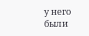у него были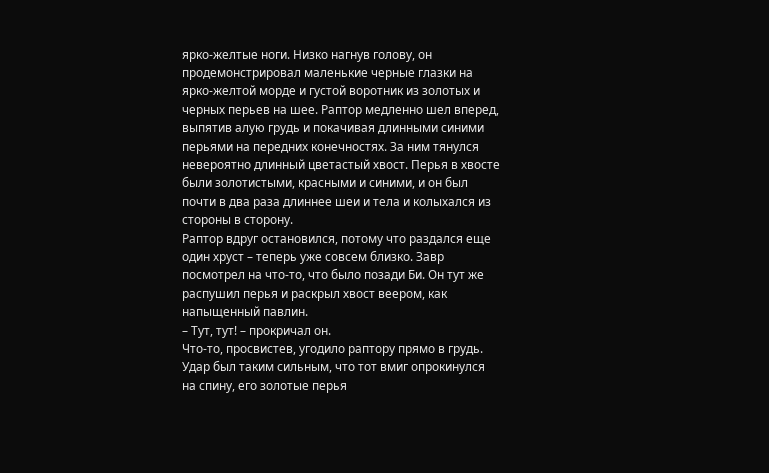ярко-желтые ноги. Низко нагнув голову, он продемонстрировал маленькие черные глазки на ярко-желтой морде и густой воротник из золотых и черных перьев на шее. Раптор медленно шел вперед, выпятив алую грудь и покачивая длинными синими перьями на передних конечностях. За ним тянулся невероятно длинный цветастый хвост. Перья в хвосте были золотистыми, красными и синими, и он был почти в два раза длиннее шеи и тела и колыхался из стороны в сторону.
Раптор вдруг остановился, потому что раздался еще один хруст – теперь уже совсем близко. Завр посмотрел на что-то, что было позади Би. Он тут же распушил перья и раскрыл хвост веером, как напыщенный павлин.
– Тут, тут! – прокричал он.
Что-то, просвистев, угодило раптору прямо в грудь. Удар был таким сильным, что тот вмиг опрокинулся на спину, его золотые перья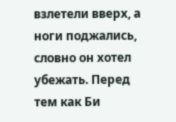взлетели вверх, а ноги поджались, словно он хотел убежать. Перед тем как Би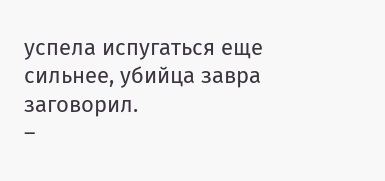успела испугаться еще сильнее, убийца завра заговорил.
–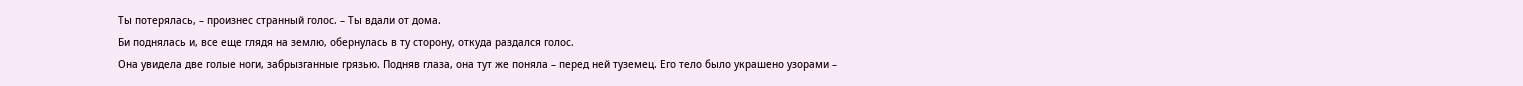Ты потерялась, – произнес странный голос. – Ты вдали от дома.
Би поднялась и, все еще глядя на землю, обернулась в ту сторону, откуда раздался голос.
Она увидела две голые ноги, забрызганные грязью. Подняв глаза, она тут же поняла – перед ней туземец. Его тело было украшено узорами –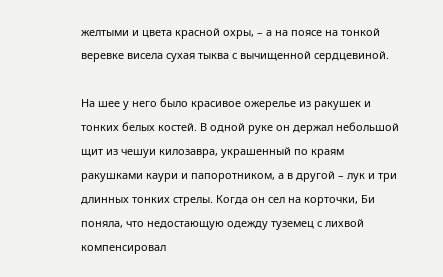желтыми и цвета красной охры, – а на поясе на тонкой веревке висела сухая тыква с вычищенной сердцевиной.

На шее у него было красивое ожерелье из ракушек и тонких белых костей. В одной руке он держал небольшой щит из чешуи килозавра, украшенный по краям ракушками каури и папоротником, а в другой – лук и три длинных тонких стрелы. Когда он сел на корточки, Би поняла, что недостающую одежду туземец с лихвой компенсировал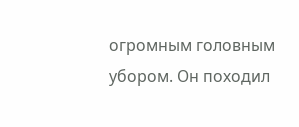огромным головным убором. Он походил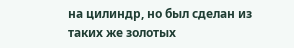на цилиндр, но был сделан из таких же золотых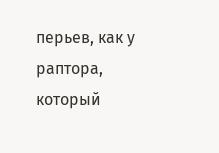перьев, как у раптора, который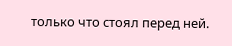только что стоял перед ней.